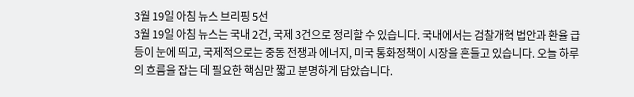3월 19일 아침 뉴스 브리핑 5선
3월 19일 아침 뉴스는 국내 2건, 국제 3건으로 정리할 수 있습니다. 국내에서는 검찰개혁 법안과 환율 급등이 눈에 띄고, 국제적으로는 중동 전쟁과 에너지, 미국 통화정책이 시장을 흔들고 있습니다. 오늘 하루의 흐름을 잡는 데 필요한 핵심만 짧고 분명하게 담았습니다.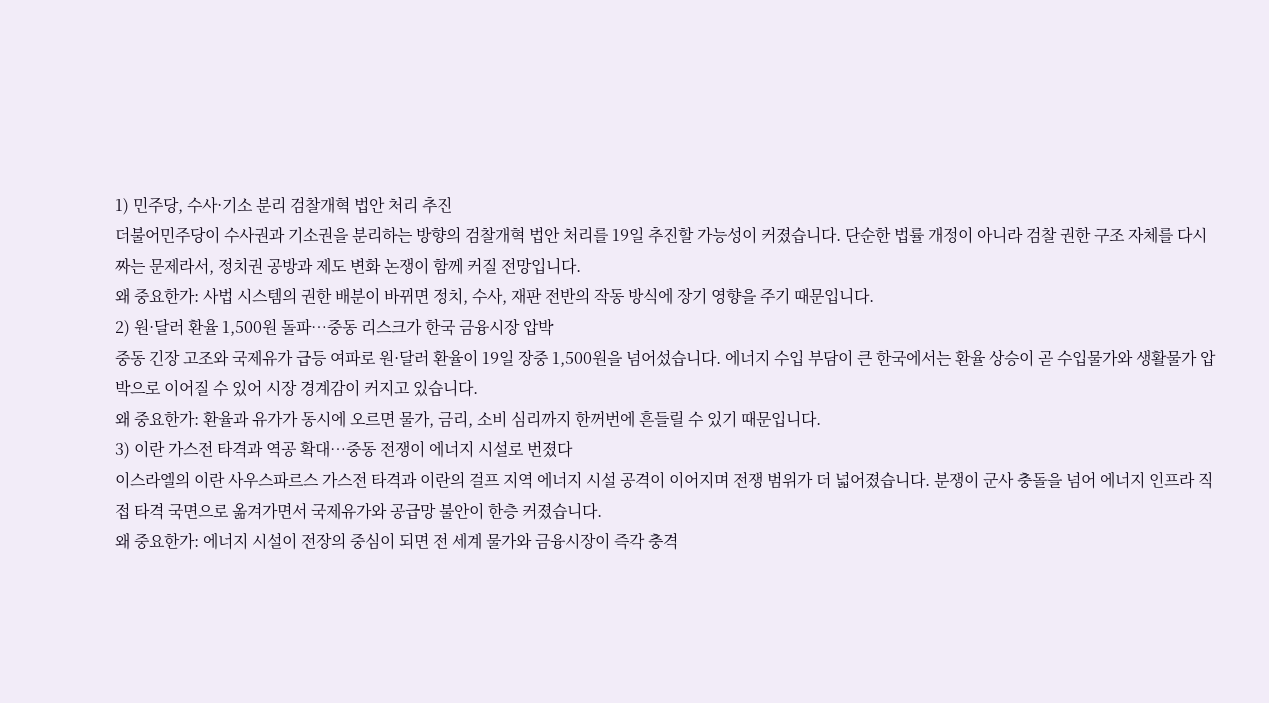1) 민주당, 수사·기소 분리 검찰개혁 법안 처리 추진
더불어민주당이 수사권과 기소권을 분리하는 방향의 검찰개혁 법안 처리를 19일 추진할 가능성이 커졌습니다. 단순한 법률 개정이 아니라 검찰 권한 구조 자체를 다시 짜는 문제라서, 정치권 공방과 제도 변화 논쟁이 함께 커질 전망입니다.
왜 중요한가: 사법 시스템의 권한 배분이 바뀌면 정치, 수사, 재판 전반의 작동 방식에 장기 영향을 주기 때문입니다.
2) 원·달러 환율 1,500원 돌파…중동 리스크가 한국 금융시장 압박
중동 긴장 고조와 국제유가 급등 여파로 원·달러 환율이 19일 장중 1,500원을 넘어섰습니다. 에너지 수입 부담이 큰 한국에서는 환율 상승이 곧 수입물가와 생활물가 압박으로 이어질 수 있어 시장 경계감이 커지고 있습니다.
왜 중요한가: 환율과 유가가 동시에 오르면 물가, 금리, 소비 심리까지 한꺼번에 흔들릴 수 있기 때문입니다.
3) 이란 가스전 타격과 역공 확대…중동 전쟁이 에너지 시설로 번졌다
이스라엘의 이란 사우스파르스 가스전 타격과 이란의 걸프 지역 에너지 시설 공격이 이어지며 전쟁 범위가 더 넓어졌습니다. 분쟁이 군사 충돌을 넘어 에너지 인프라 직접 타격 국면으로 옮겨가면서 국제유가와 공급망 불안이 한층 커졌습니다.
왜 중요한가: 에너지 시설이 전장의 중심이 되면 전 세계 물가와 금융시장이 즉각 충격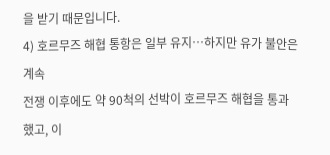을 받기 때문입니다.
4) 호르무즈 해협 통항은 일부 유지…하지만 유가 불안은 계속
전쟁 이후에도 약 90척의 선박이 호르무즈 해협을 통과했고, 이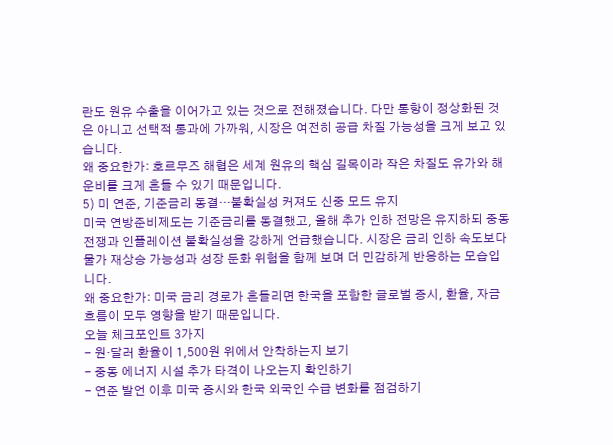란도 원유 수출을 이어가고 있는 것으로 전해졌습니다. 다만 통항이 정상화된 것은 아니고 선택적 통과에 가까워, 시장은 여전히 공급 차질 가능성을 크게 보고 있습니다.
왜 중요한가: 호르무즈 해협은 세계 원유의 핵심 길목이라 작은 차질도 유가와 해운비를 크게 흔들 수 있기 때문입니다.
5) 미 연준, 기준금리 동결…불확실성 커져도 신중 모드 유지
미국 연방준비제도는 기준금리를 동결했고, 올해 추가 인하 전망은 유지하되 중동 전쟁과 인플레이션 불확실성을 강하게 언급했습니다. 시장은 금리 인하 속도보다 물가 재상승 가능성과 성장 둔화 위험을 함께 보며 더 민감하게 반응하는 모습입니다.
왜 중요한가: 미국 금리 경로가 흔들리면 한국을 포함한 글로벌 증시, 환율, 자금 흐름이 모두 영향을 받기 때문입니다.
오늘 체크포인트 3가지
- 원·달러 환율이 1,500원 위에서 안착하는지 보기
- 중동 에너지 시설 추가 타격이 나오는지 확인하기
- 연준 발언 이후 미국 증시와 한국 외국인 수급 변화를 점검하기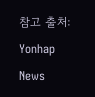참고 출처: Yonhap News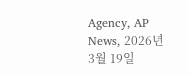Agency, AP News, 2026년 3월 19일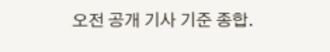오전 공개 기사 기준 종합.